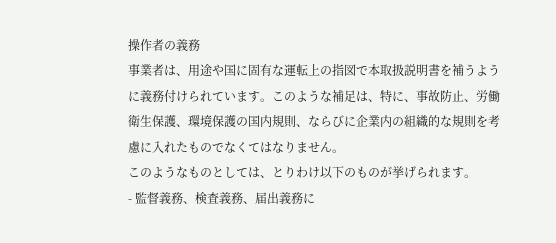操作者の義務
事業者は、用途や国に固有な運転上の指図で本取扱説明書を補うように義務付けられています。このような補足は、特に、事故防止、労働衛生保護、環境保護の国内規則、ならびに企業内の組織的な規則を考慮に入れたものでなくてはなりません。
このようなものとしては、とりわけ以下のものが挙げられます。
- 監督義務、検査義務、届出義務に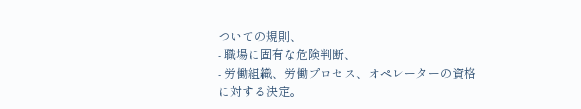ついての規則、
- 職場に固有な危険判断、
- 労働組織、労働プロセス、オペレーターの資格に対する決定。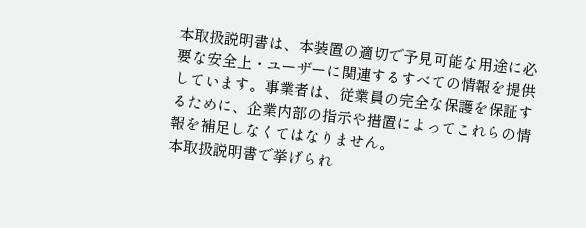本取扱説明書は、本装置の適切で予見可能な用途に必要な安全上・ユーザーに関連するすべての情報を提供しています。事業者は、従業員の完全な保護を保証するために、企業内部の指示や措置によってこれらの情報を補足しなくてはなりません。
本取扱説明書で挙げられ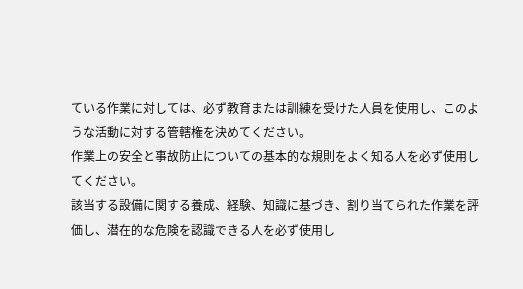ている作業に対しては、必ず教育または訓練を受けた人員を使用し、このような活動に対する管轄権を決めてください。
作業上の安全と事故防止についての基本的な規則をよく知る人を必ず使用してください。
該当する設備に関する養成、経験、知識に基づき、割り当てられた作業を評価し、潜在的な危険を認識できる人を必ず使用し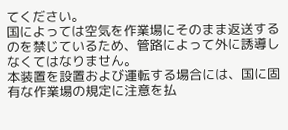てください。
国によっては空気を作業場にそのまま返送するのを禁じているため、管路によって外に誘導しなくてはなりません。
本装置を設置および運転する場合には、国に固有な作業場の規定に注意を払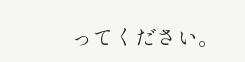ってください。